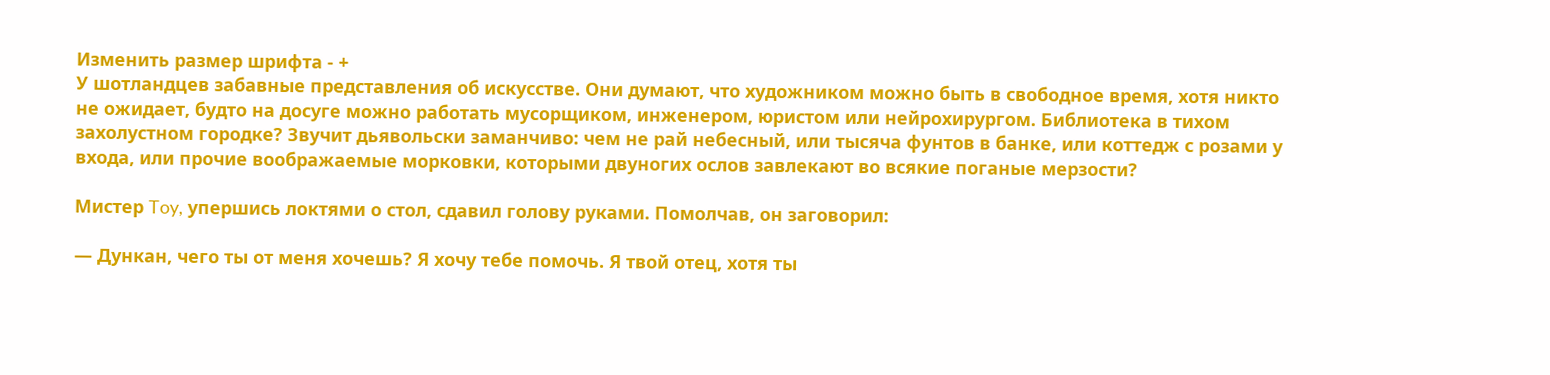Изменить размер шрифта - +
У шотландцев забавные представления об искусстве. Они думают, что художником можно быть в свободное время, хотя никто не ожидает, будто на досуге можно работать мусорщиком, инженером, юристом или нейрохирургом. Библиотека в тихом захолустном городке? Звучит дьявольски заманчиво: чем не рай небесный, или тысяча фунтов в банке, или коттедж с розами у входа, или прочие воображаемые морковки, которыми двуногих ослов завлекают во всякие поганые мерзости?

Мистер Toy, упершись локтями о стол, сдавил голову руками. Помолчав, он заговорил:

— Дункан, чего ты от меня хочешь? Я хочу тебе помочь. Я твой отец, хотя ты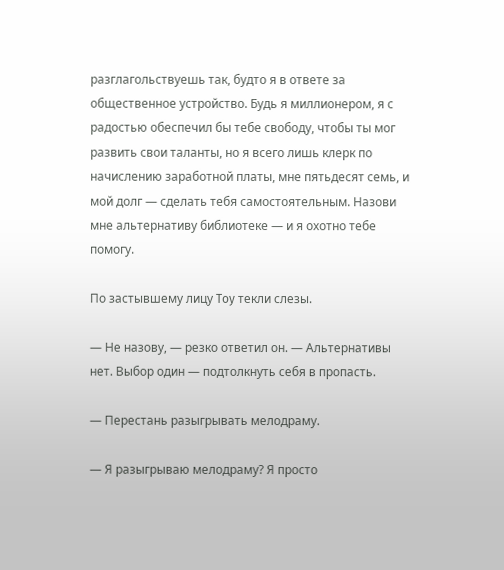разглагольствуешь так, будто я в ответе за общественное устройство. Будь я миллионером, я с радостью обеспечил бы тебе свободу, чтобы ты мог развить свои таланты, но я всего лишь клерк по начислению заработной платы, мне пятьдесят семь, и мой долг — сделать тебя самостоятельным. Назови мне альтернативу библиотеке — и я охотно тебе помогу.

По застывшему лицу Toy текли слезы.

— Не назову, — резко ответил он. — Альтернативы нет. Выбор один — подтолкнуть себя в пропасть.

— Перестань разыгрывать мелодраму.

— Я разыгрываю мелодраму? Я просто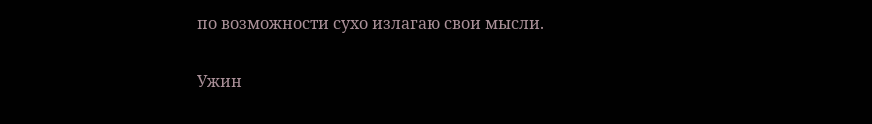по возможности сухо излагаю свои мысли.

Ужин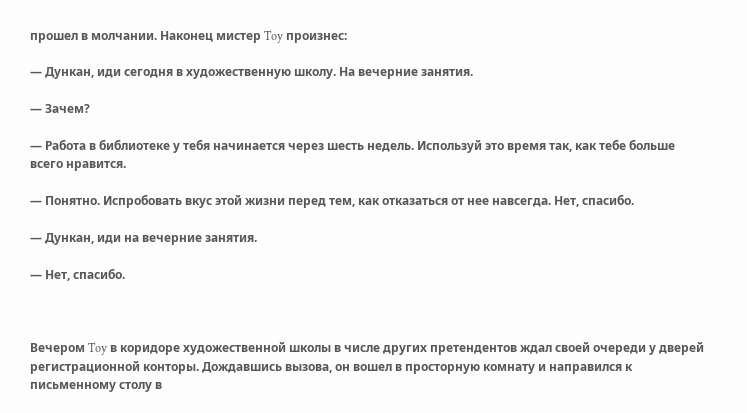прошел в молчании. Наконец мистер Toy произнес:

— Дункан, иди сегодня в художественную школу. На вечерние занятия.

— Зачем?

— Работа в библиотеке у тебя начинается через шесть недель. Используй это время так, как тебе больше всего нравится.

— Понятно. Испробовать вкус этой жизни перед тем, как отказаться от нее навсегда. Нет, спасибо.

— Дункан, иди на вечерние занятия.

— Нет, спасибо.



Вечером Toy в коридоре художественной школы в числе других претендентов ждал своей очереди у дверей регистрационной конторы. Дождавшись вызова, он вошел в просторную комнату и направился к письменному столу в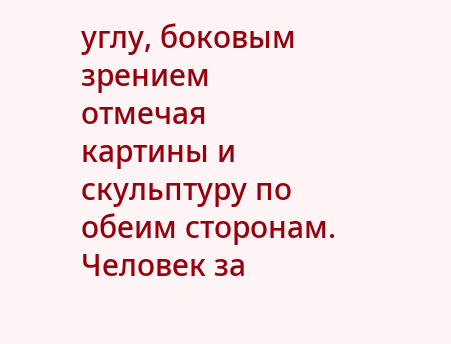углу, боковым зрением отмечая картины и скульптуру по обеим сторонам. Человек за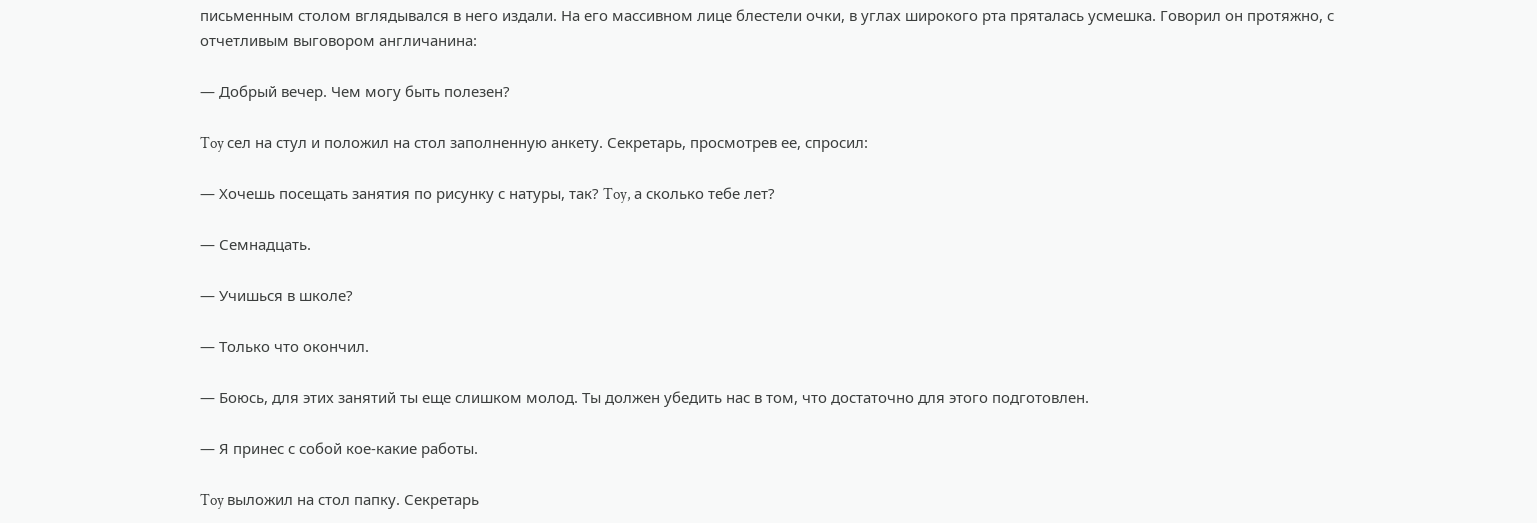письменным столом вглядывался в него издали. На его массивном лице блестели очки, в углах широкого рта пряталась усмешка. Говорил он протяжно, с отчетливым выговором англичанина:

— Добрый вечер. Чем могу быть полезен?

Toy сел на стул и положил на стол заполненную анкету. Секретарь, просмотрев ее, спросил:

— Хочешь посещать занятия по рисунку с натуры, так? Toy, а сколько тебе лет?

— Семнадцать.

— Учишься в школе?

— Только что окончил.

— Боюсь, для этих занятий ты еще слишком молод. Ты должен убедить нас в том, что достаточно для этого подготовлен.

— Я принес с собой кое-какие работы.

Toy выложил на стол папку. Секретарь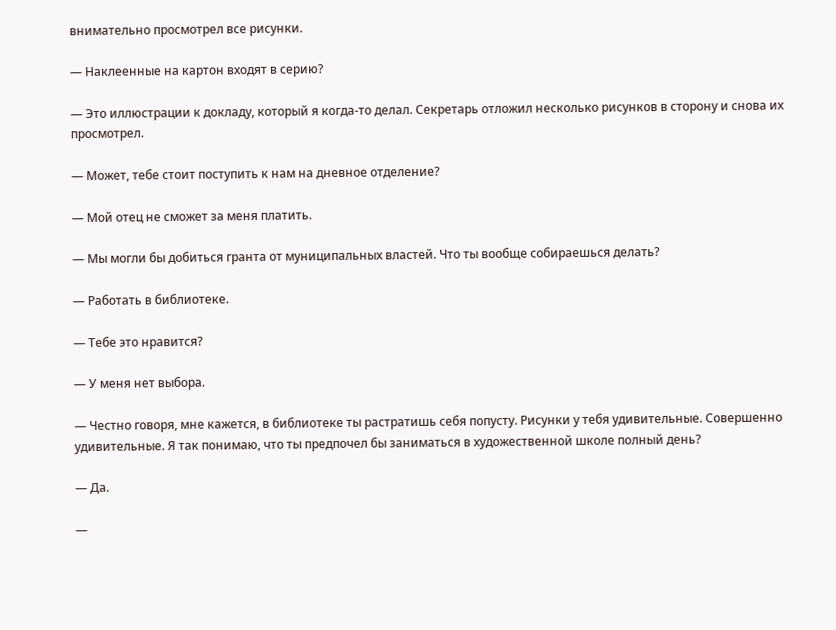внимательно просмотрел все рисунки.

— Наклеенные на картон входят в серию?

— Это иллюстрации к докладу, который я когда-то делал. Секретарь отложил несколько рисунков в сторону и снова их просмотрел.

— Может, тебе стоит поступить к нам на дневное отделение?

— Мой отец не сможет за меня платить.

— Мы могли бы добиться гранта от муниципальных властей. Что ты вообще собираешься делать?

— Работать в библиотеке.

— Тебе это нравится?

— У меня нет выбора.

— Честно говоря, мне кажется, в библиотеке ты растратишь себя попусту. Рисунки у тебя удивительные. Совершенно удивительные. Я так понимаю, что ты предпочел бы заниматься в художественной школе полный день?

— Да.

—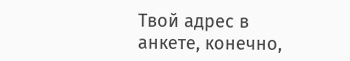Твой адрес в анкете, конечно,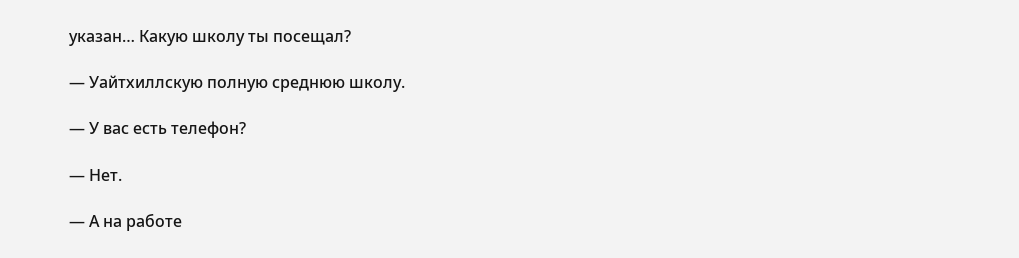указан… Какую школу ты посещал?

— Уайтхиллскую полную среднюю школу.

— У вас есть телефон?

— Нет.

— А на работе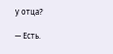у отца?

— Есть.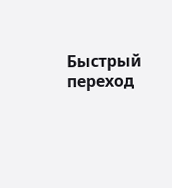Быстрый переход